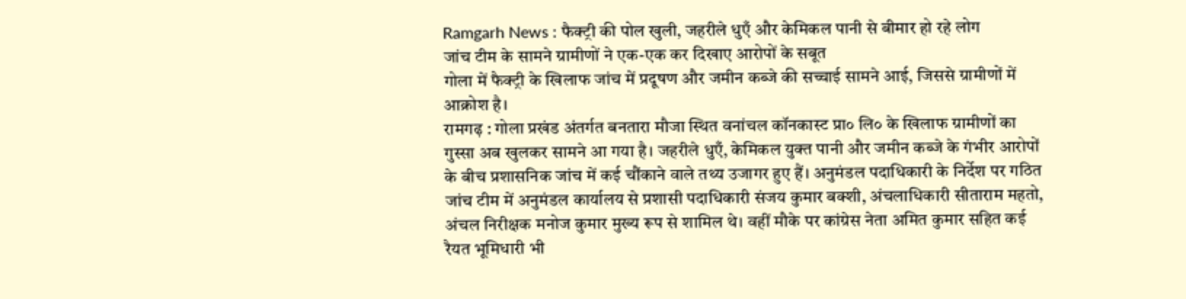Ramgarh News : फैक्ट्री की पोल खुली, जहरीले धुएँ और केमिकल पानी से बीमार हो रहे लोग
जांच टीम के सामने ग्रामीणों ने एक-एक कर दिखाए आरोपों के सबूत
गोला में फैक्ट्री के खिलाफ जांच में प्रदूषण और जमीन कब्जे की सच्चाई सामने आई, जिससे ग्रामीणों में आक्रोश है।
रामगढ़ : गोला प्रखंड अंतर्गत बनतारा मौजा स्थित वनांचल कॉनकास्ट प्रा० लि० के खिलाफ ग्रामीणों का गुस्सा अब खुलकर सामने आ गया है। जहरीले धुएँ, केमिकल युक्त पानी और जमीन कब्जे के गंभीर आरोपों के बीच प्रशासनिक जांच में कई चौंकाने वाले तथ्य उजागर हुए हैं। अनुमंडल पदाधिकारी के निर्देश पर गठित जांच टीम में अनुमंडल कार्यालय से प्रशासी पदाधिकारी संजय कुमार बक्शी, अंचलाधिकारी सीताराम महतो, अंचल निरीक्षक मनोज कुमार मुख्य रूप से शामिल थे। वहीं मौके पर कांग्रेस नेता अमित कुमार सहित कई रैयत भूमिधारी भी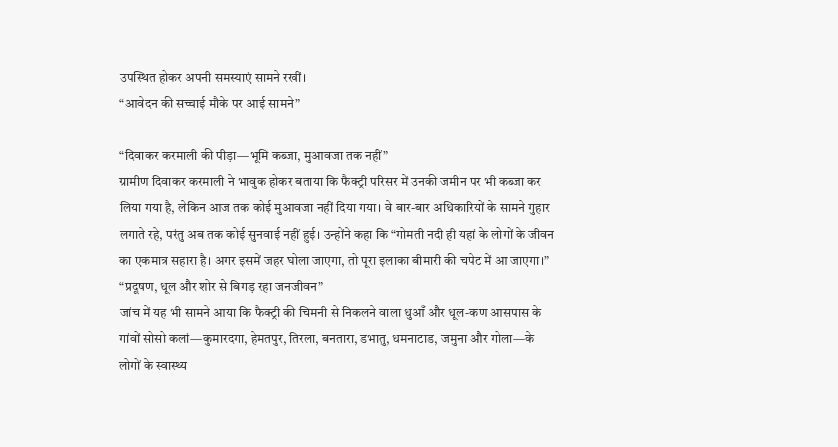उपस्थित होकर अपनी समस्याएं सामने रखीं।
“आवेदन की सच्चाई मौके पर आई सामने”

“दिवाकर करमाली की पीड़ा—भूमि कब्जा, मुआवजा तक नहीं”
ग्रामीण दिवाकर करमाली ने भावुक होकर बताया कि फैक्ट्री परिसर में उनकी जमीन पर भी कब्जा कर लिया गया है, लेकिन आज तक कोई मुआवजा नहीं दिया गया। वे बार-बार अधिकारियों के सामने गुहार लगाते रहे, परंतु अब तक कोई सुनवाई नहीं हुई। उन्होंने कहा कि “गोमती नदी ही यहां के लोगों के जीवन का एकमात्र सहारा है। अगर इसमें जहर घोला जाएगा, तो पूरा इलाका बीमारी की चपेट में आ जाएगा।”
“प्रदूषण, धूल और शोर से बिगड़ रहा जनजीवन”
जांच में यह भी सामने आया कि फैक्ट्री की चिमनी से निकलने वाला धुआँ और धूल-कण आसपास के गांवों सोसो कलां—कुमारदगा, हेमतपुर, तिरला, बनतारा, डभातु, धमनाटाड, जमुना और गोला—के लोगों के स्वास्थ्य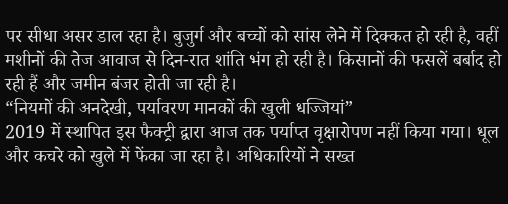पर सीधा असर डाल रहा है। बुजुर्ग और बच्चों को सांस लेने में दिक्कत हो रही है, वहीं मशीनों की तेज आवाज से दिन-रात शांति भंग हो रही है। किसानों की फसलें बर्बाद हो रही हैं और जमीन बंजर होती जा रही है।
“नियमों की अनदेखी, पर्यावरण मानकों की खुली धज्जियां”
2019 में स्थापित इस फैक्ट्री द्वारा आज तक पर्याप्त वृक्षारोपण नहीं किया गया। धूल और कचरे को खुले में फेंका जा रहा है। अधिकारियों ने सख्त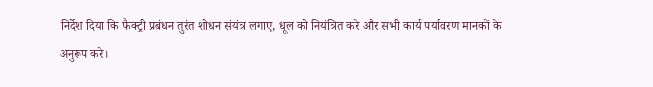निर्देश दिया कि फैक्ट्री प्रबंधन तुरंत शोधन संयंत्र लगाए, धूल को नियंत्रित करे और सभी कार्य पर्यावरण मानकों के अनुरूप करे।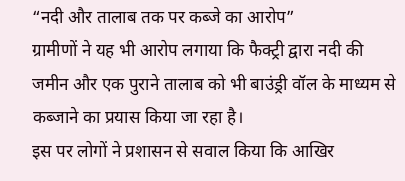“नदी और तालाब तक पर कब्जे का आरोप”
ग्रामीणों ने यह भी आरोप लगाया कि फैक्ट्री द्वारा नदी की जमीन और एक पुराने तालाब को भी बाउंड्री वॉल के माध्यम से कब्जाने का प्रयास किया जा रहा है।
इस पर लोगों ने प्रशासन से सवाल किया कि आखिर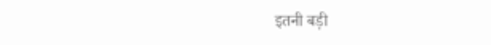इतनी बड़ी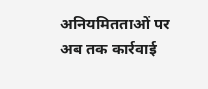अनियमितताओं पर अब तक कार्रवाई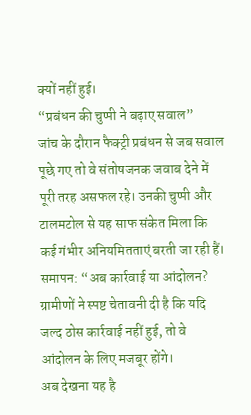क्यों नहीं हुई।
“प्रबंधन की चुप्पी ने बढ़ाए सवाल”
जांच के दौरान फैक्ट्री प्रबंधन से जब सवाल पूछे गए तो वे संतोषजनक जवाब देने में पूरी तरह असफल रहे। उनकी चुप्पी और टालमटोल से यह साफ संकेत मिला कि कई गंभीर अनियमितताएं बरती जा रही हैं। समापन: “अब कार्रवाई या आंदोलन? ग्रामीणों ने स्पष्ट चेतावनी दी है कि यदि जल्द ठोस कार्रवाई नहीं हुई, तो वे आंदोलन के लिए मजबूर होंगे।
अब देखना यह है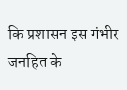कि प्रशासन इस गंभीर जनहित के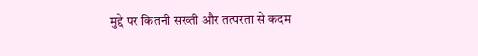मुद्दे पर कितनी सख्ती और तत्परता से कदम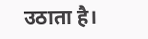उठाता है।